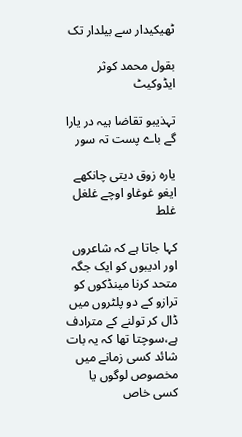ٹھیکیدار سے بیلدار تک

بقول محمد کوثر ایڈوکیٹ

تہذیبو تقاضا ہیہ در یارا گے باے پست تہ سور

یاره زوق دیتی چانکھے ایغو غوغاو اوچے غلغل غلط

کہا جاتا ہے کہ شاعروں اور ادیبوں کو ایک جگہ متحد کرنا مینڈکوں کو ترازو کے دو پلٹروں میں ڈال کر تولنے کے مترادف ہے،سوچتا تھا کہ یہ بات شائد کسی زمانے میں مخصوص لوگوں یا کسی خاص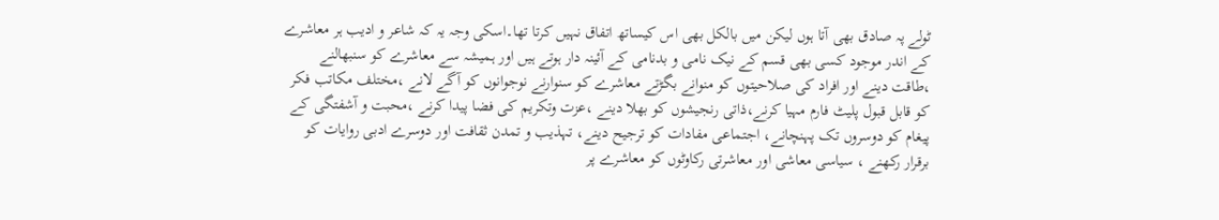ٹولے پہ صادق بھی آتا ہوں لیکن میں بالکل بھی اس کیساتھ اتفاق نہیں کرتا تھا۔اسکی وجہ یہ کہ شاعر و ادیب ہر معاشرے کے اندر موجود کسی بھی قسم کے نیک نامی و بدنامی کے آئینہ دار ہوتے ہیں اور ہمیشہ سے معاشرے کو سنبھالنے ،طاقت دینے اور افراد کی صلاحیتوں کو منوانے بگڑتے معاشرے کو سنوارنے نوجوانوں کو آگے لانے ،مختلف مکاتب فکر کو قابل قبول پلیٹ فارم مہیا کرنے،ذاتی رنجیشوں کو بھلا دینے ،عزت وتکریم کی فضا پیدا کرنے ،محبت و آشفتگی کے پیغام کو دوسروں تک پہنچانے، اجتماعی مفادات کو ترجیح دینے، تہذیب و تمدن ثقافت اور دوسرے ادبی روایات کو برقرار رکھنے ، سیاسی معاشی اور معاشرتی رکاوٹوں کو معاشرے پر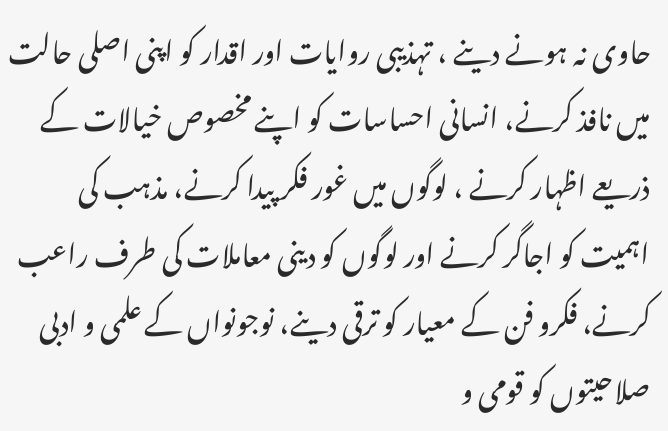حاوی نہ ہونے دینے ، تہذیبی روایات اور اقدار کو اپنی اصلی حالت میں نافذ کرنے، انسانی احساسات کو اپنے مخصوص خیالات کے ذریعے اظہار کرنے ، لوگوں میں غور فکر پیدا کرنے، مذہب کی اہمیت کو اجاگر کرنے اور لوگوں کو دینی معاملات کی طرف راعب کرنے، فکرو فن کے معیار کو ترقی دینے، نوجونواں کے علمی و ادبی صلاحیتوں کو قومی و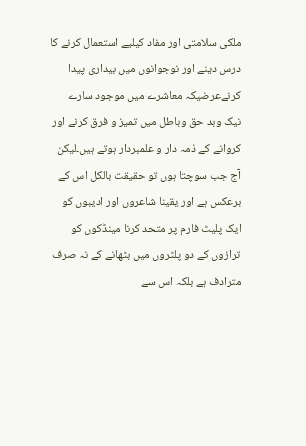ملکی سلامتی اور مفاد کیلیے استعمال کرنے کا درس دینے اور نوجوانوں میں بیداری پیدا کرنےعرضیکہ معاشرے میں موجود سارے نیک وبد حق وباطل میں تمیز و فرق کرنے اور کروانے کے ذمہ دار و علمبردار ہوتے ہیں۔لیکن آج جب سوچتا ہوں تو حقیقت بالکل اس کے برعکس ہے اور یقینا شاعروں اور ادیبوں کو ایک پلیٹ فارم پر متحد کرنا مینڈکوں کو ترازوں کے دو پلٹروں میں بٹھانے کے نہ صرف مترادف ہے بلکہ اس سے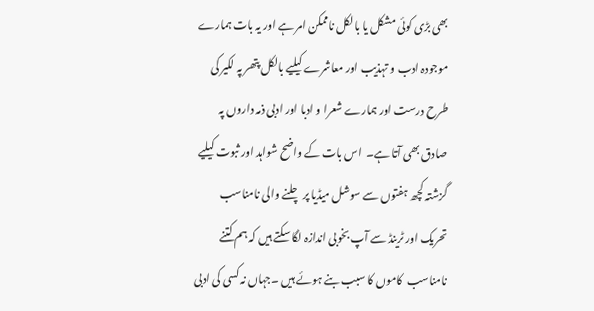بھی بڑی کوئی مشکل یا بالکل ناممکن امر ہے اور یہ بات ہمارے موجودہ ادب و تہذیب اور معاشرے کیلیے بالکل پتھر پہ لکیر کی طرح درست اور ہمارے شعرا و ادبا اور ادبی ذمہ داروں پہ صادق بھی آتا ہے۔  اس بات کے واضح شواہد اور ثبوت کیلیے گزشتہ کچھ ہفتوں سے سوشل میڈیا پر چلنے والی نامناسب تحریک اور ٹرینڈ سے آپ بخوبی اندازہ لگا سکتے ہیں کہ ہم کتنے نامناسب  کاموں کا سبب بنے ہوئے ہیں ۔جہاں نہ کسی کی ادبی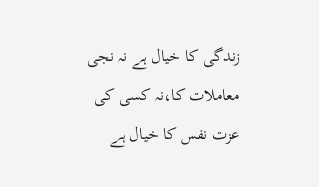زندگی کا خیال ہے نہ نجی معاملات کا،نہ کسی کی عزت نفس کا خیال ہے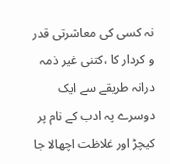نہ کسی کی معاشرتی قدر و کردار کا ،کتنی غیر ذمہ درانہ طریقے سے ایک دوسرے پہ ادب کے نام پر کیچڑ اور غلاظت اچھالا جا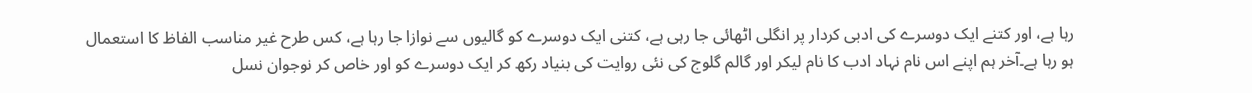رہا ہے، اور کتنے ایک دوسرے کی ادبی کردار پر انگلی اٹھائی جا رہی ہے، کتنی ایک دوسرے کو گالیوں سے نوازا جا رہا ہے، کس طرح غیر مناسب الفاظ کا استعمال ہو رہا ہے۔آخر ہم اپنے اس نام نہاد ادب کا نام لیکر اور گالم گلوج کی نئی روایت کی بنیاد رکھ کر ایک دوسرے کو اور خاص کر نوجوان نسل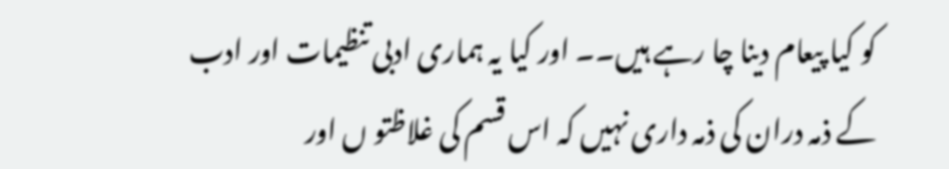کو کیا پیعام دینا چا رہے ہیں۔۔ اور کیا یہ ہماری ادبی تنظیمات اور ادب کے ذمہ دران کی ذمہ داری نہیں کہ اس قسم کی غلاظتو ں اور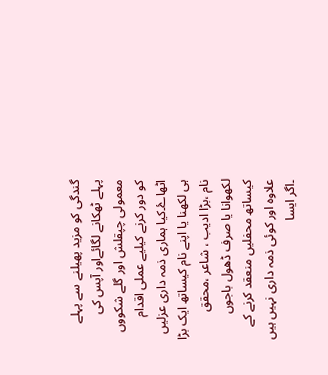گندگی کو مزید پھیلنے سے پہلے پہلے ٹھکانے لگائےاور آپس کی معمولی چپقلش اور گلے شکووں کو دور کرنے کیلیے عملی اقدام اٹھاۓ۔کیا ہماری ذمہ داری عزلیں ہی لکھنا یا اپنے نام کیساتھ ایک بڑا نام ،بڑا ادیب ، شاعر ،محقق لکھوانا یا صرف ڈھول باجوں کیساتھ محفلیں منعقد کرنے کے علاوہ اور کوئی ذمہ داری نہیں ہیں ۔اگر ایسا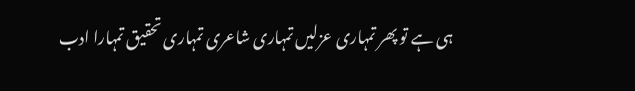ہی ہے تو پھر تمہاری عزلیں تمہاری شاعری تمہاری تحقیق تمہارا ادب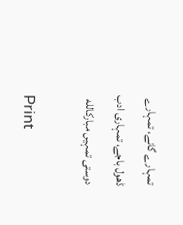تمہارے گانے، تمہارے ڈھول باجے، تمہاری ادب دوستی تمہیں مبارکالله

Print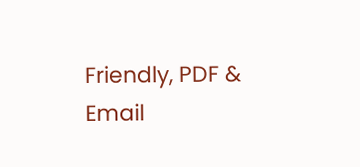Friendly, PDF & Email